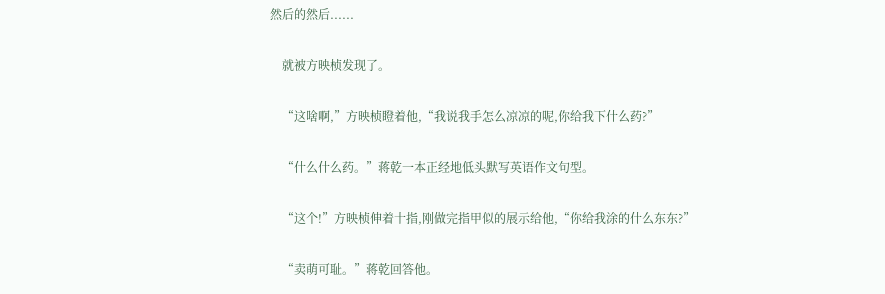然后的然后......

    就被方映桢发现了。

    “这啥啊,”方映桢瞪着他,“我说我手怎么凉凉的呢,你给我下什么药?”

    “什么什么药。”蒋乾一本正经地低头默写英语作文句型。

    “这个!”方映桢伸着十指,刚做完指甲似的展示给他,“你给我涂的什么东东?”

    “卖萌可耻。”蒋乾回答他。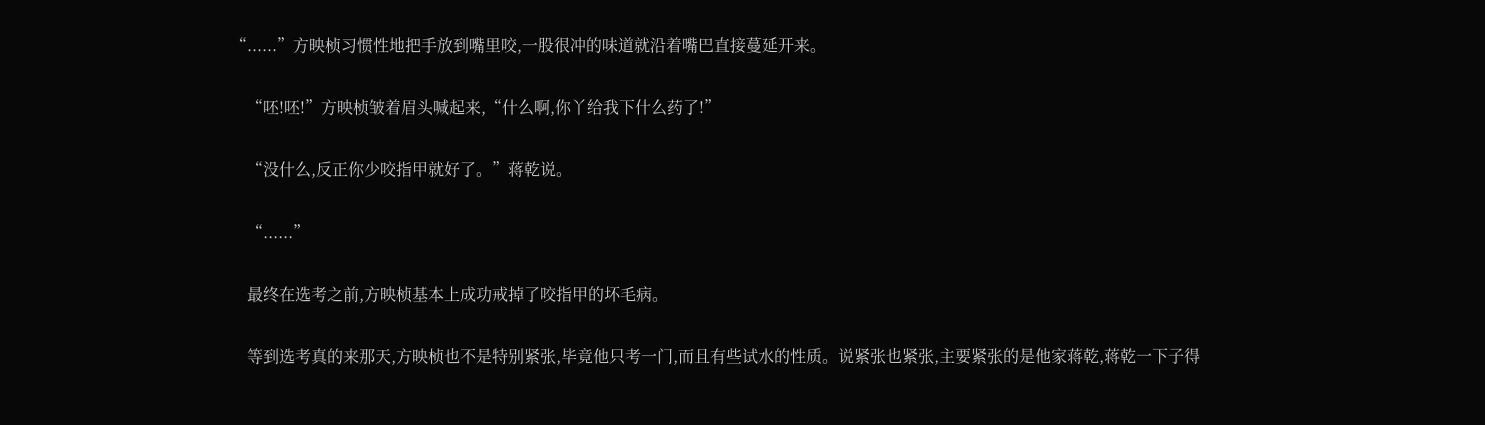“......”方映桢习惯性地把手放到嘴里咬,一股很冲的味道就沿着嘴巴直接蔓延开来。

    “呸!呸!”方映桢皱着眉头喊起来,“什么啊,你丫给我下什么药了!”

    “没什么,反正你少咬指甲就好了。”蒋乾说。

    “......”

    最终在选考之前,方映桢基本上成功戒掉了咬指甲的坏毛病。

    等到选考真的来那天,方映桢也不是特别紧张,毕竟他只考一门,而且有些试水的性质。说紧张也紧张,主要紧张的是他家蒋乾,蒋乾一下子得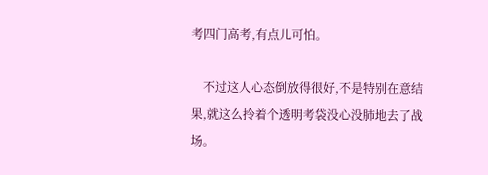考四门高考,有点儿可怕。

    不过这人心态倒放得很好,不是特别在意结果,就这么拎着个透明考袋没心没肺地去了战场。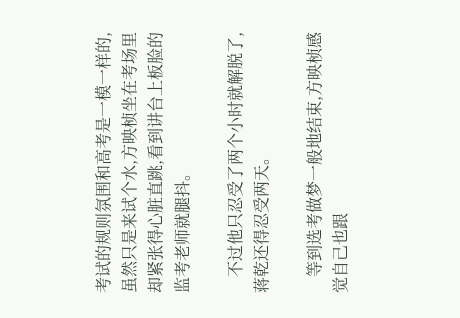考试的规则氛围和高考是一模一样的,虽然只是来试个水,方映桢坐在考场里却紧张得心脏直跳,看到讲台上板脸的监考老师就腿抖。

    不过他只忍受了两个小时就解脱了,蒋乾还得忍受两天。

    等到选考做梦一般地结束,方映桢感觉自己也跟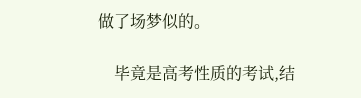做了场梦似的。

    毕竟是高考性质的考试,结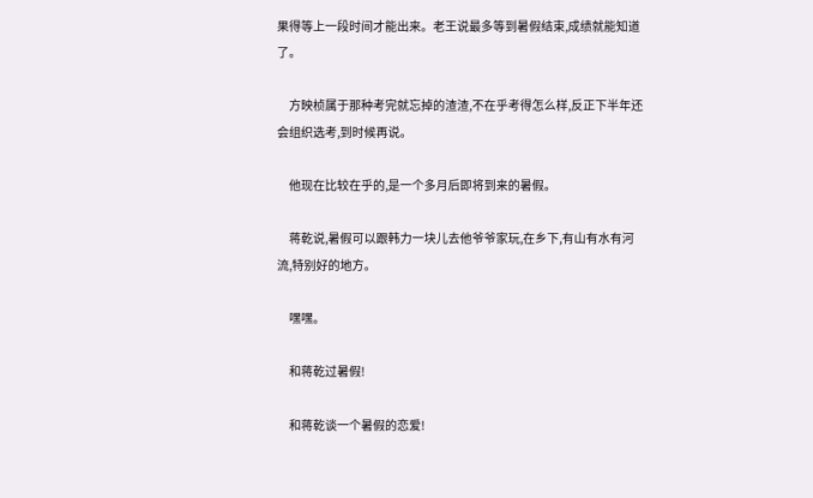果得等上一段时间才能出来。老王说最多等到暑假结束,成绩就能知道了。

    方映桢属于那种考完就忘掉的渣渣,不在乎考得怎么样,反正下半年还会组织选考,到时候再说。

    他现在比较在乎的,是一个多月后即将到来的暑假。

    蒋乾说,暑假可以跟韩力一块儿去他爷爷家玩,在乡下,有山有水有河流,特别好的地方。

    嘿嘿。

    和蒋乾过暑假!

    和蒋乾谈一个暑假的恋爱!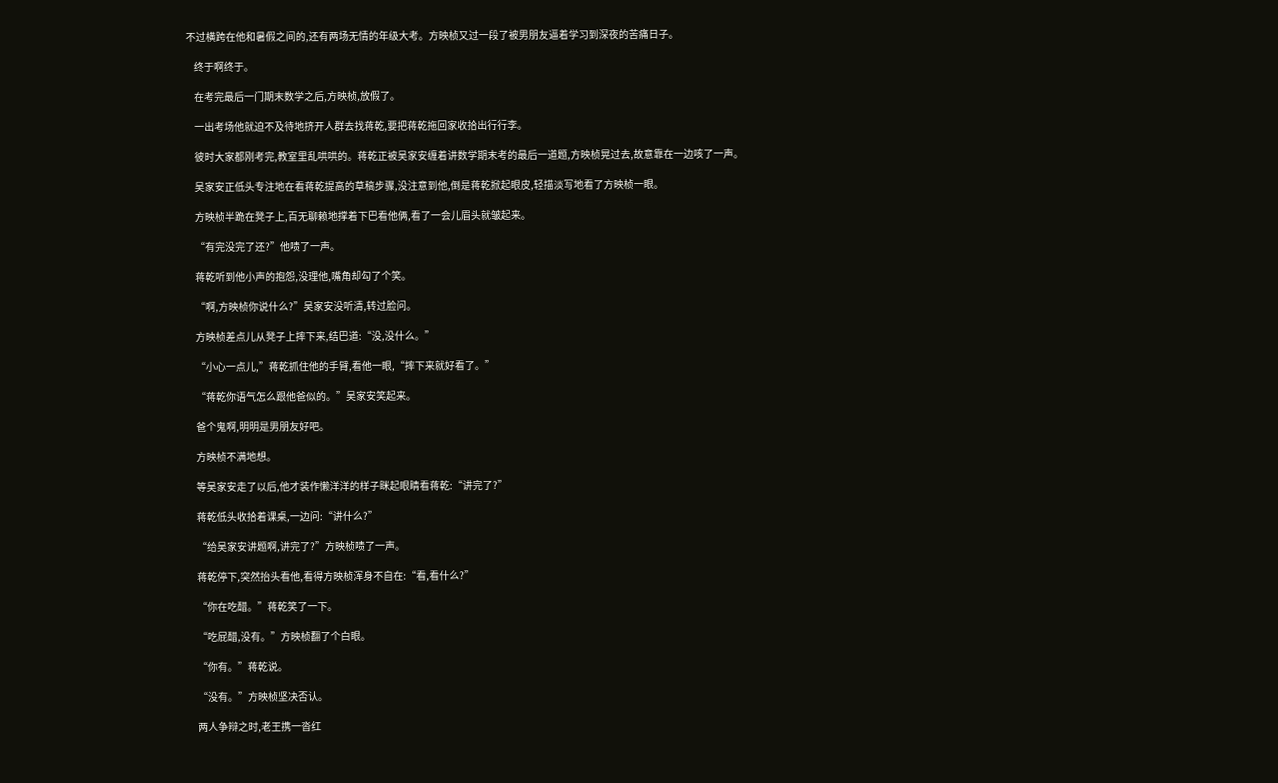不过横跨在他和暑假之间的,还有两场无情的年级大考。方映桢又过一段了被男朋友逼着学习到深夜的苦痛日子。

    终于啊终于。

    在考完最后一门期末数学之后,方映桢,放假了。

    一出考场他就迫不及待地挤开人群去找蒋乾,要把蒋乾拖回家收拾出行行李。

    彼时大家都刚考完,教室里乱哄哄的。蒋乾正被吴家安缠着讲数学期末考的最后一道题,方映桢晃过去,故意靠在一边咳了一声。

    吴家安正低头专注地在看蒋乾提高的草稿步骤,没注意到他,倒是蒋乾掀起眼皮,轻描淡写地看了方映桢一眼。

    方映桢半跪在凳子上,百无聊赖地撑着下巴看他俩,看了一会儿眉头就皱起来。

    “有完没完了还?”他啧了一声。

    蒋乾听到他小声的抱怨,没理他,嘴角却勾了个笑。

    “啊,方映桢你说什么?”吴家安没听清,转过脸问。

    方映桢差点儿从凳子上摔下来,结巴道:“没,没什么。”

    “小心一点儿,”蒋乾抓住他的手臂,看他一眼,“摔下来就好看了。”

    “蒋乾你语气怎么跟他爸似的。”吴家安笑起来。

    爸个鬼啊,明明是男朋友好吧。

    方映桢不满地想。

    等吴家安走了以后,他才装作懒洋洋的样子眯起眼睛看蒋乾:“讲完了?”

    蒋乾低头收拾着课桌,一边问:“讲什么?”

    “给吴家安讲题啊,讲完了?”方映桢啧了一声。

    蒋乾停下,突然抬头看他,看得方映桢浑身不自在:“看,看什么?”

    “你在吃醋。”蒋乾笑了一下。

    “吃屁醋,没有。”方映桢翻了个白眼。

    “你有。”蒋乾说。

    “没有。”方映桢坚决否认。

    两人争辩之时,老王携一沓红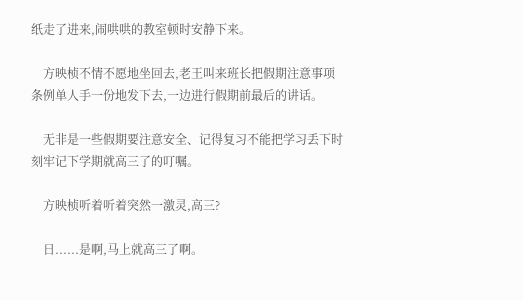纸走了进来,闹哄哄的教室顿时安静下来。

    方映桢不情不愿地坐回去,老王叫来班长把假期注意事项条例单人手一份地发下去,一边进行假期前最后的讲话。

    无非是一些假期要注意安全、记得复习不能把学习丢下时刻牢记下学期就高三了的叮嘱。

    方映桢听着听着突然一激灵,高三?

    日......是啊,马上就高三了啊。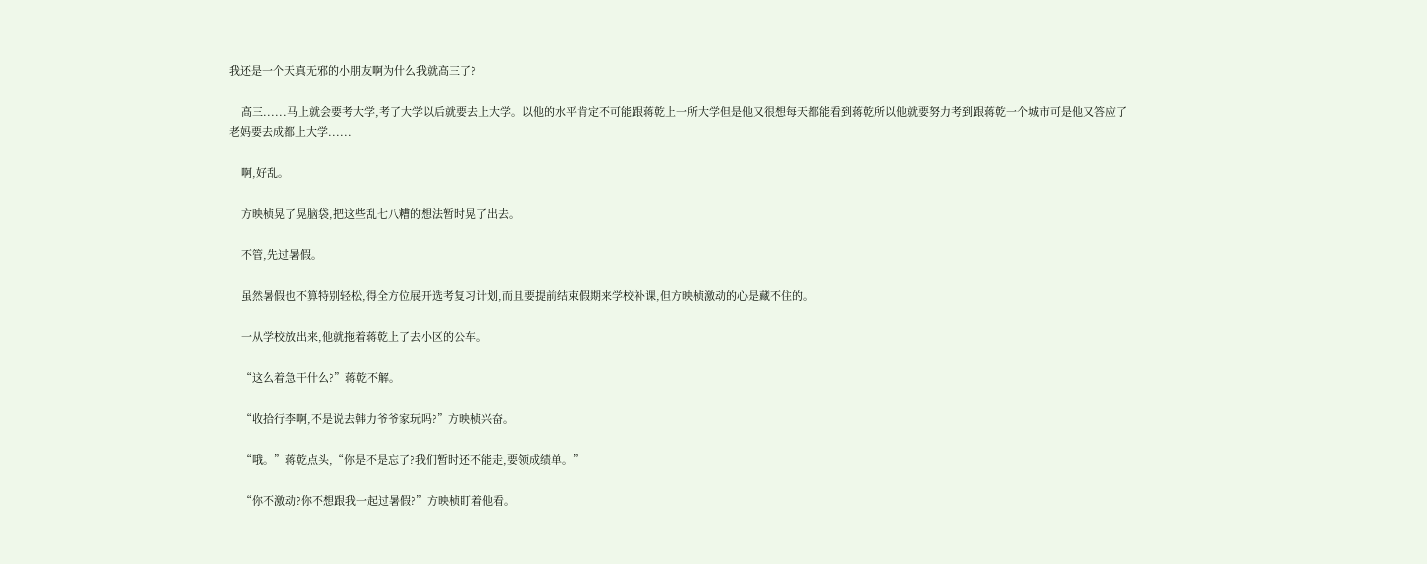我还是一个天真无邪的小朋友啊为什么我就高三了?

    高三......马上就会要考大学,考了大学以后就要去上大学。以他的水平肯定不可能跟蒋乾上一所大学但是他又很想每天都能看到蒋乾所以他就要努力考到跟蒋乾一个城市可是他又答应了老妈要去成都上大学......

    啊,好乱。

    方映桢晃了晃脑袋,把这些乱七八糟的想法暂时晃了出去。

    不管,先过暑假。

    虽然暑假也不算特别轻松,得全方位展开选考复习计划,而且要提前结束假期来学校补课,但方映桢激动的心是藏不住的。

    一从学校放出来,他就拖着蒋乾上了去小区的公车。

    “这么着急干什么?”蒋乾不解。

    “收拾行李啊,不是说去韩力爷爷家玩吗?”方映桢兴奋。

    “哦。”蒋乾点头,“你是不是忘了?我们暂时还不能走,要领成绩单。”

    “你不激动?你不想跟我一起过暑假?”方映桢盯着他看。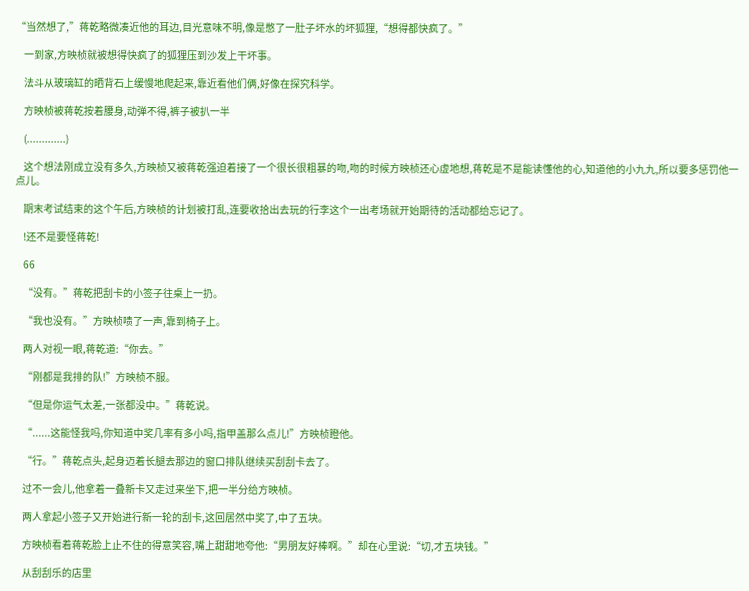“当然想了,”蒋乾略微凑近他的耳边,目光意味不明,像是憋了一肚子坏水的坏狐狸,“想得都快疯了。”

    一到家,方映桢就被想得快疯了的狐狸压到沙发上干坏事。

    法斗从玻璃缸的晒背石上缓慢地爬起来,靠近看他们俩,好像在探究科学。

    方映桢被蒋乾按着腰身,动弹不得,裤子被扒一半

    (.............)

    这个想法刚成立没有多久,方映桢又被蒋乾强迫着接了一个很长很粗暴的吻,吻的时候方映桢还心虚地想,蒋乾是不是能读懂他的心,知道他的小九九,所以要多惩罚他一点儿。

    期末考试结束的这个午后,方映桢的计划被打乱,连要收拾出去玩的行李这个一出考场就开始期待的活动都给忘记了。

    !还不是要怪蒋乾!

    66

    “没有。”蒋乾把刮卡的小签子往桌上一扔。

    “我也没有。”方映桢啧了一声,靠到椅子上。

    两人对视一眼,蒋乾道:“你去。”

    “刚都是我排的队!”方映桢不服。

    “但是你运气太差,一张都没中。”蒋乾说。

    “......这能怪我吗,你知道中奖几率有多小吗,指甲盖那么点儿!”方映桢瞪他。

    “行。”蒋乾点头,起身迈着长腿去那边的窗口排队继续买刮刮卡去了。

    过不一会儿,他拿着一叠新卡又走过来坐下,把一半分给方映桢。

    两人拿起小签子又开始进行新一轮的刮卡,这回居然中奖了,中了五块。

    方映桢看着蒋乾脸上止不住的得意笑容,嘴上甜甜地夸他:“男朋友好棒啊。”却在心里说:“切,才五块钱。”

    从刮刮乐的店里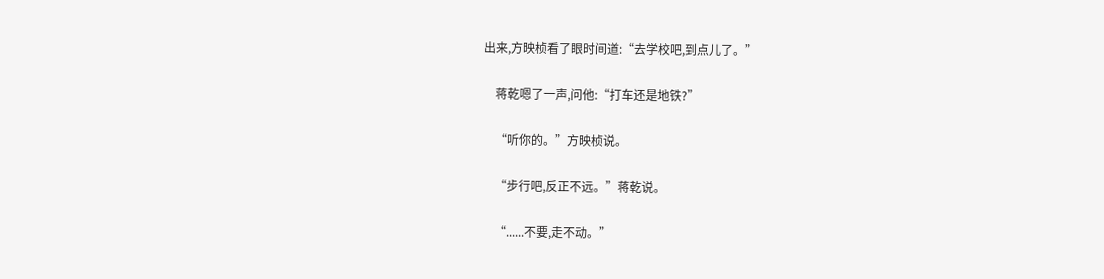出来,方映桢看了眼时间道:“去学校吧,到点儿了。”

    蒋乾嗯了一声,问他:“打车还是地铁?”

    “听你的。”方映桢说。

    “步行吧,反正不远。”蒋乾说。

    “......不要,走不动。”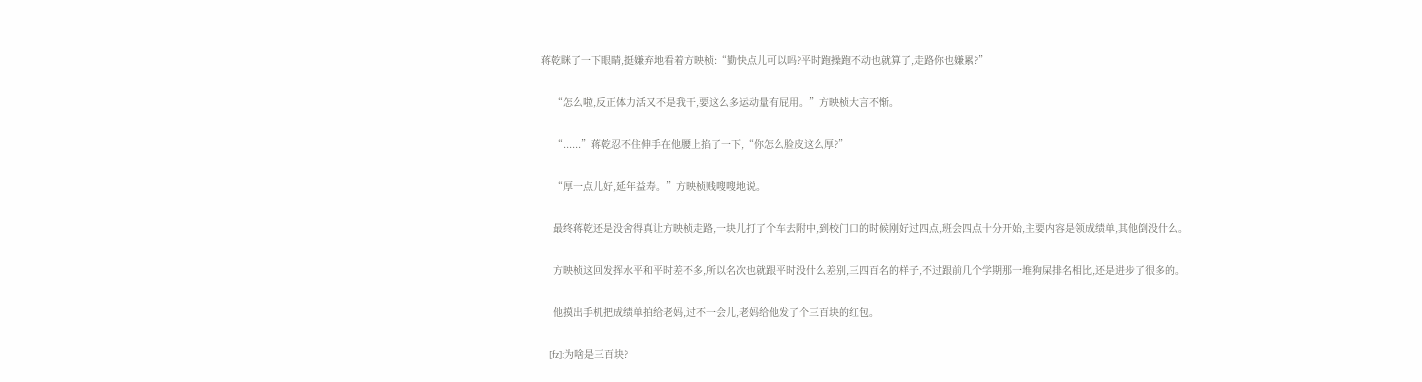蒋乾眯了一下眼睛,挺嫌弃地看着方映桢:“勤快点儿可以吗?平时跑操跑不动也就算了,走路你也嫌累?”

    “怎么啦,反正体力活又不是我干,要这么多运动量有屁用。”方映桢大言不惭。

    “......”蒋乾忍不住伸手在他腰上掐了一下,“你怎么脸皮这么厚?”

    “厚一点儿好,延年益寿。”方映桢贱嗖嗖地说。

    最终蒋乾还是没舍得真让方映桢走路,一块儿打了个车去附中,到校门口的时候刚好过四点,班会四点十分开始,主要内容是领成绩单,其他倒没什么。

    方映桢这回发挥水平和平时差不多,所以名次也就跟平时没什么差别,三四百名的样子,不过跟前几个学期那一堆狗屎排名相比,还是进步了很多的。

    他摸出手机把成绩单拍给老妈,过不一会儿,老妈给他发了个三百块的红包。

    [fz]:为啥是三百块?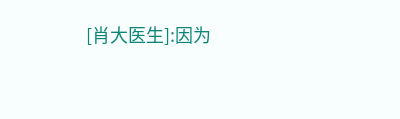[肖大医生]:因为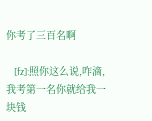你考了三百名啊

    [fz]:照你这么说,咋滴,我考第一名你就给我一块钱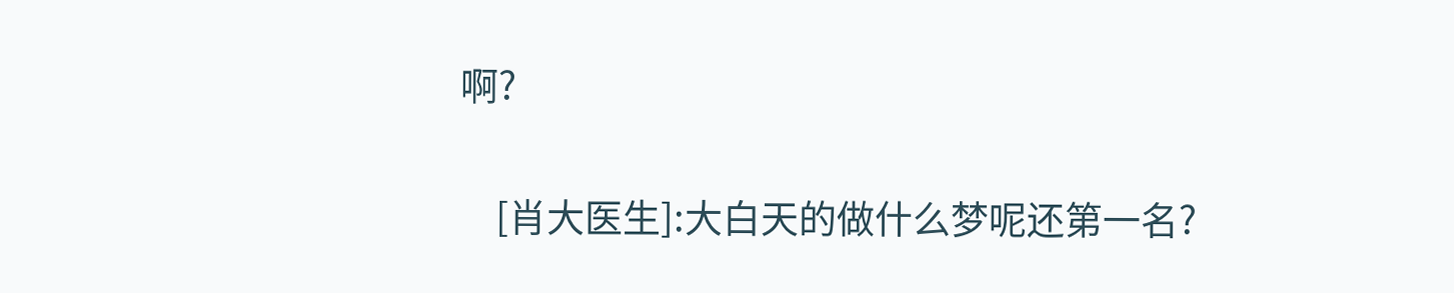啊?

    [肖大医生]:大白天的做什么梦呢还第一名?